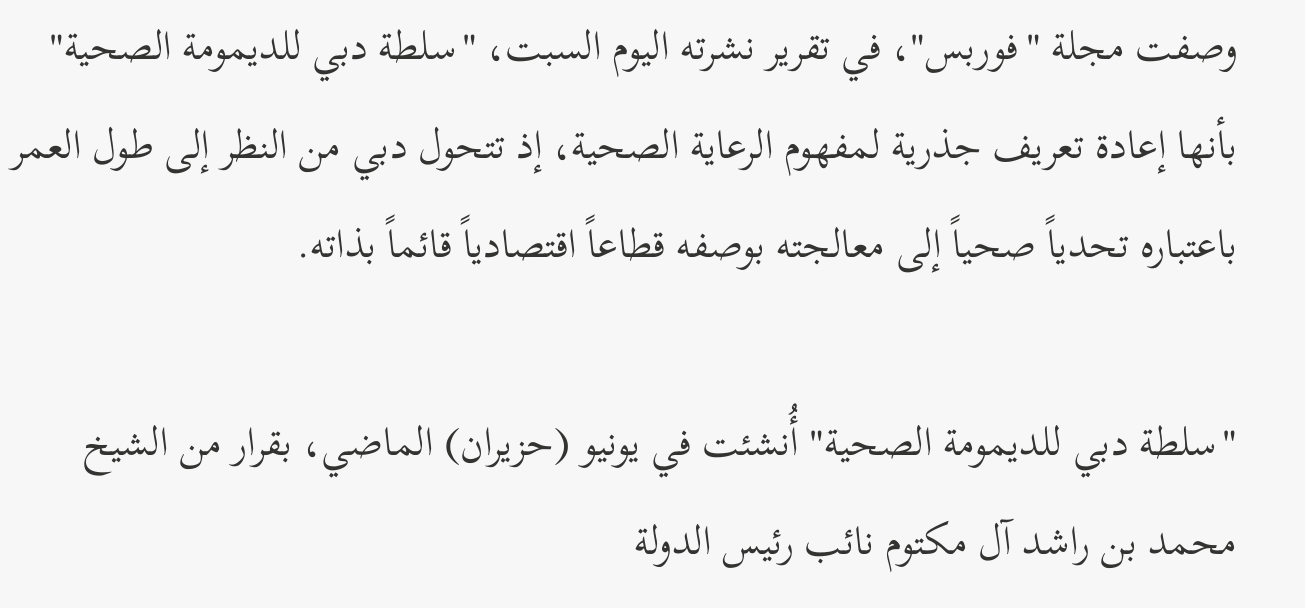وصفت مجلة "فوربس"، في تقرير نشرته اليوم السبت، "سلطة دبي للديمومة الصحية" بأنها إعادة تعريف جذرية لمفهوم الرعاية الصحية، إذ تتحول دبي من النظر إلى طول العمر باعتباره تحدياً صحياً إلى معالجته بوصفه قطاعاً اقتصادياً قائماً بذاته.

"سلطة دبي للديمومة الصحية" أُنشئت في يونيو (حزيران) الماضي، بقرار من الشيخ محمد بن راشد آل مكتوم نائب رئيس الدولة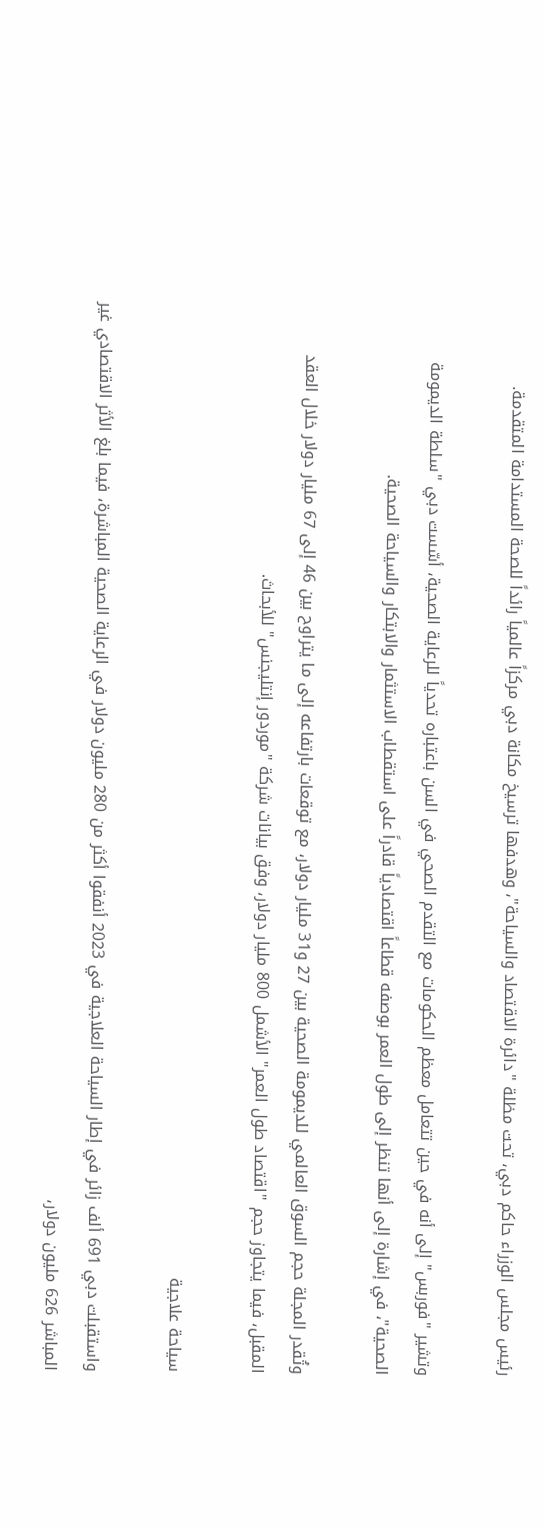رئيس مجلس الوزراء حاكم دبي، تحت مظلة "دائرة الاقتصاد والسياحة"، وهدفها ترسيخ مكانة دبي مركزاً عالمياً رائداً للصحة المستدامة المتقدمة.

وتشير "فوربس" إلى أنه في حين تتعامل معظم الحكومات مع التقدم الصحي في السن باعتباره تحدياً للرعاية الصحية، أسّست دبي "سلطة الديمومة الصحية"، في إشارة إلى أنها تنظر إلى طول العمر بوصفه قطاعاً اقتصادياً قادراً على استقطاب الاستثمار والابتكار والسياحة الصحية.

وتُقدر المجلة حجم السوق العالمي للديمومة الصحية بين 27 و31 مليار دولار، مع توقعات بارتفاعه إلى ما يتراوح بين 46 إلى 67 مليار دولار خلال العقد المقبل، فيما يتجاوز حجم "اقتصاد طول العمر" الأشمل 800 مليار دولار، وفق بيانات شركة "موردور إنتليجنس" للأبحاث.

سياحة علاجية

واستقبلت دبي 691 ألف زائر في إطار السياحة العلاجية في 2023 أنفقوا أكثر من 280 مليون دولار في الرعاية الصحية المباشرة، فيما بلغ الأثر الاقتصادي غير المباشر 626 مليون دولار،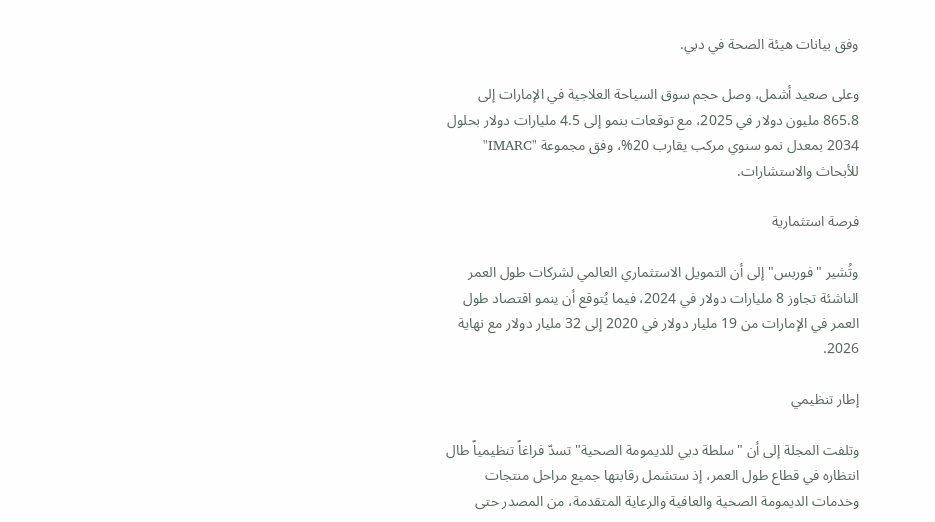وفق بيانات هيئة الصحة في دبي.

وعلى صعيد أشمل، وصل حجم سوق السياحة العلاجية في الإمارات إلى 865.8 مليون دولار في 2025، مع توقعات بنمو إلى 4.5 مليارات دولار بحلول 2034 بمعدل نمو سنوي مركب يقارب 20%، وفق مجموعة "IMARC" للأبحاث والاستشارات.

فرصة استثمارية

وتُشير "فوربس" إلى أن التمويل الاستثماري العالمي لشركات طول العمر الناشئة تجاوز 8 مليارات دولار في 2024، فيما يُتوقع أن ينمو اقتصاد طول العمر في الإمارات من 19 مليار دولار في 2020 إلى 32 مليار دولار مع نهاية 2026.

إطار تنظيمي

وتلفت المجلة إلى أن "سلطة دبي للديمومة الصحية" تسدّ فراغاً تنظيمياً طال انتظاره في قطاع طول العمر، إذ ستشمل رقابتها جميع مراحل منتجات وخدمات الديمومة الصحية والعافية والرعاية المتقدمة، من المصدر حتى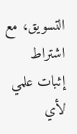التسويق، مع اشتراط إثبات علمي لأي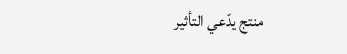منتج يدّعي التأثير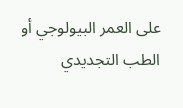على العمر البيولوجي أو الطب التجديدي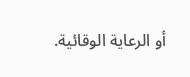أو الرعاية الوقائية.